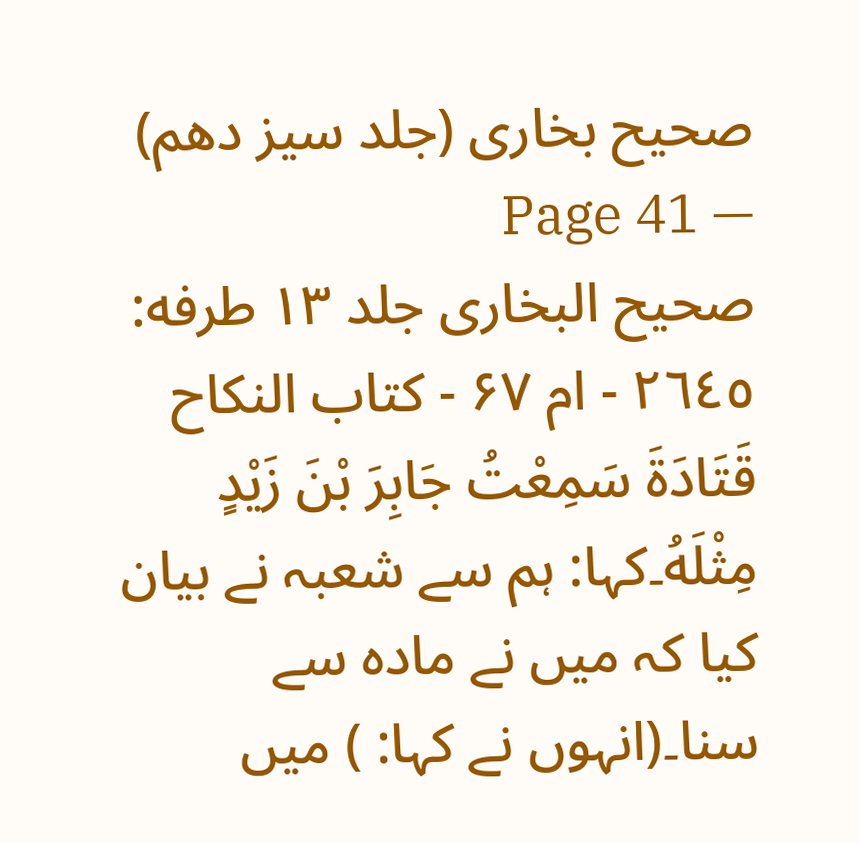صحیح بخاری (جلد سیز دھم) — Page 41
صحیح البخاری جلد ۱۳ طرفه: ٢٦٤٥ - ام ۶۷ - كتاب النكاح قَتَادَةَ سَمِعْتُ جَابِرَ بْنَ زَيْدٍ مِثْلَهُ۔کہا: ہم سے شعبہ نے بیان کیا کہ میں نے مادہ سے سنا۔(انہوں نے کہا: ) میں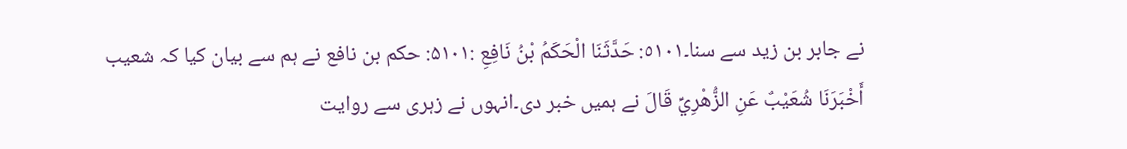نے جابر بن زید سے سنا۔٥١٠١: حَدَّثَنَا الْحَكَمُ بْنُ نَافِعِ :۵۱۰۱: حکم بن نافع نے ہم سے بیان کیا کہ شعیب أَخْبَرَنَا شُعَيْبٌ عَنِ الزُّهْرِيِّ قَالَ نے ہمیں خبر دی۔انہوں نے زہری سے روایت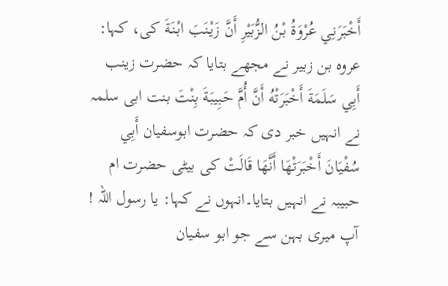أَخْبَرَنِي عُرْوَةُ بْنُ الزُّبَيْرِ أَنَّ زَيْنَبَ ابْنَةَ کی، کہا: عروہ بن زبیر نے مجھے بتایا کہ حضرت زینب أَبِي سَلَمَةَ أَخْبَرَتْهُ أَنَّ أُمَّ حَبِيبَةَ بِنْتَ بنت ابی سلمہ نے انہیں خبر دی کہ حضرت ابوسفیان أَبِي سُفْيَانَ أَخْبَرَتْهَا أَنَّهَا قَالَتْ کی بیٹی حضرت ام حبیبہ نے انہیں بتایا۔انہوں نے کہا: یا رسول اللہ ! آپ میری بہن سے جو ابو سفیان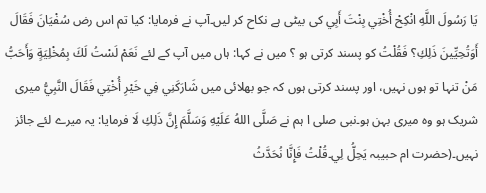يَا رَسُولَ اللَّهِ انْكِحْ أُخْتِي بِنْتَ أَبِي کی بیٹی ہے نکاح کر لیں۔آپ نے فرمایا: کیا تم اس رض سُفْيَانَ فَقَالَ أَوَتُحِيِّينَ ذَلِكِ؟ فَقُلْتُ کو پسند کرتی ہو ؟ میں نے کہا: ہاں میں آپ کے لئے نَعَمْ لَسْتُ لَكَ بِمُخْلِيَةٍ وَأَحَبُّ مَنْ تنہا تو ہوں نہیں، اور پسند کرتی ہوں کہ جو بھلائی میں شَارَكَنِي فِي خَيْرِ أُخْتِي فَقَالَ النَّبِيُّ میری شریک ہو وہ میری بہن ہو۔نبی صلی ا ہم نے صَلَّى اللهُ عَلَيْهِ وَسَلَّمَ إِنَّ ذَلِكِ لَا فرمایا: یہ میرے لئے جائز نہیں۔(حضرت ام حبیبہ يَحِلُّ لِي۔قُلْتُ فَإِنَّا نُحَدَّثُ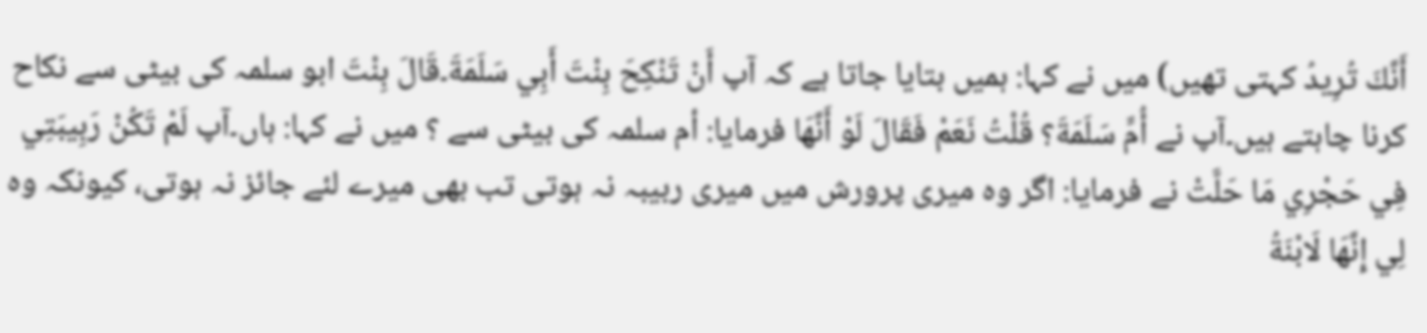أَنَّكَ تُرِيدُ کہتی تھیں) میں نے کہا: ہمیں بتایا جاتا ہے کہ آپ أَنْ تَنْكِحَ بِنْتَ أَبِي سَلَمَةَ۔قَالَ بِنْتَ ابو سلمہ کی بیٹی سے نکاح کرنا چاہتے ہیں۔آپ نے أُمِّ سَلَمَةَ؟ قُلْتُ نَعَمْ فَقَالَ لَوْ أَنَّهَا فرمايا: أم سلمہ کی بیٹی سے ؟ میں نے کہا: ہاں۔آپ لَمْ تَكُنْ رَبِيبَتِي فِي حَجْرِي مَا حَلَّتْ نے فرمایا: اگر وہ میری پرورش میں میری ربیبہ نہ ہوتی تب بھی میرے لئے جائز نہ ہوتی، کیونکہ وہ لِي إِنَّهَا لَابْنَةُ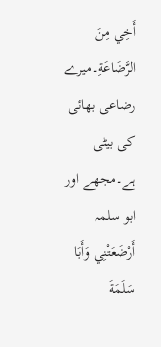أَخِي مِنَ الرَّضَاعَةِ۔میرے رضاعی بھائی کی بیٹی ہے۔مجھے اور ابو سلمہ أَرْضَعَتْنِي وَأَبَا سَلَمَةَ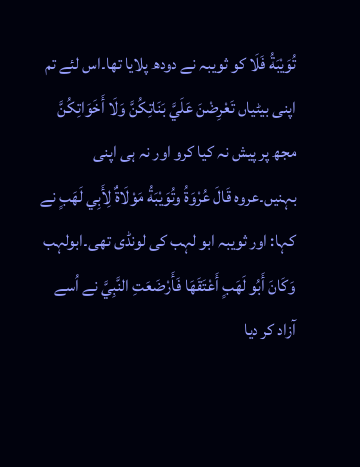تُوَيْبَةُ فَلَا کو ثویبہ نے دودھ پلایا تھا۔اس لئے تم اپنی بیٹیاں تَعْرِضْنَ عَلَيَّ بَنَاتِكُنَّ وَلَا أَخَوَاتِكُنَّ مجھ پر پیش نہ کیا کرو اور نہ ہی اپنی بہنیں۔عروہ قَالَ عُرْوَةُ وتُوَيْبَةُ مَوْلَاةٌ لِأَبِي لَهَبٍ نے کہا: اور ثویبہ ابو لہب کی لونڈی تھی۔ابولہب وَكَانَ أَبُو لَهَبٍ أَعْتَقَهَا فَأَرْضَعَتِ النَّبِيَّ نے اُسے آزاد کر دیا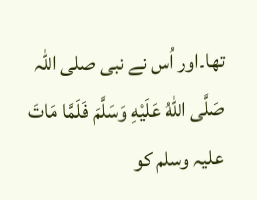تھا۔اور اُس نے نبی صلی اللہ صَلَّى اللهُ عَلَيْهِ وَسَلَّمَ فَلَمَّا مَاتَ علیہ وسلم کو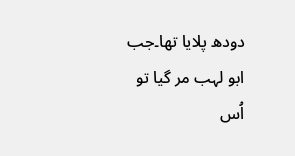دودھ پلایا تھا۔جب ابو لہب مر گیا تو اُس